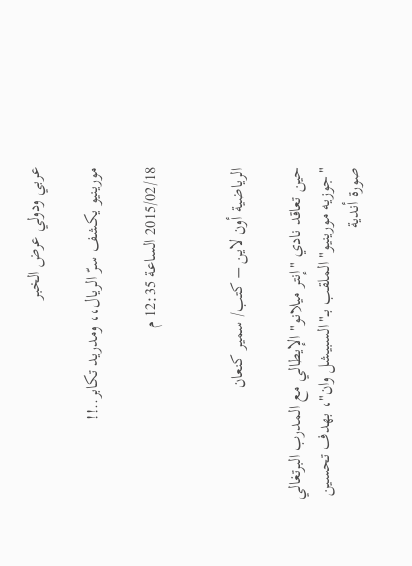عربي ودولي عرض الخبر

مورينيو يكشف سرّ الريال،، ومدريد تكابر..!!

2015/02/18 الساعة 12:35 م


الرياضية أون لاين – كتب/ سمير كنعان

حين تعاقد نادي "إنتر ميلانو" الإيطالي مع المدرب البرتغالي "جوزيه مورينيو" الملقب بــ"السبيشل وان"، بهدف تحسين صورة أندية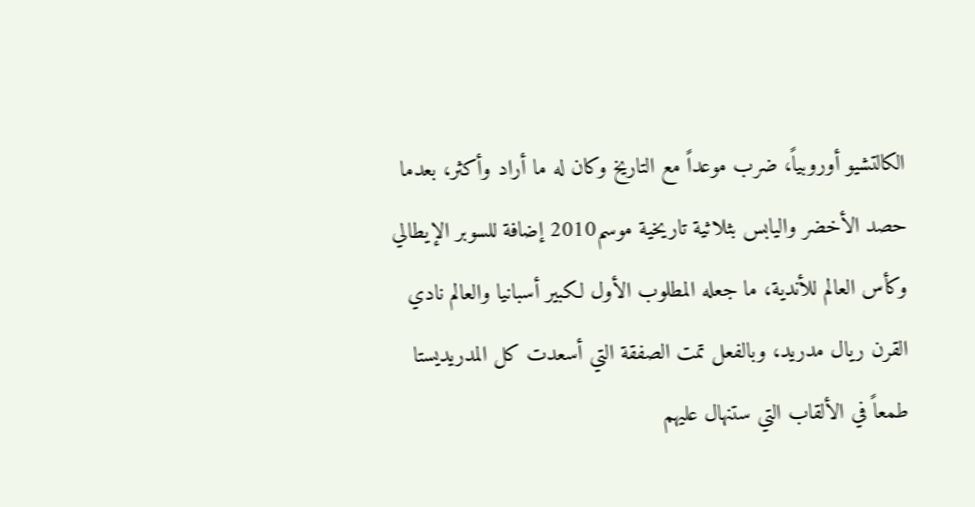الكالتشيو أوروبياً، ضرب موعداً مع التاريخ وكان له ما أراد وأكثر، بعدما حصد الأخضر واليابس بثلاثية تاريخية موسم2010 إضافة للسوبر الإيطالي وكأس العالم للأندية، ما جعله المطلوب الأول لكبير أسبانيا والعالم نادي القرن ريال مدريد، وبالفعل تمت الصفقة التي أسعدت كل المدريديستا طمعاً في الألقاب التي ستنهال عليهم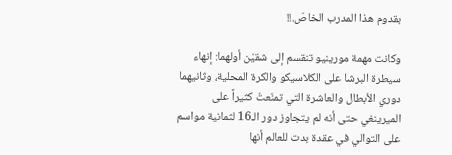بقدوم هذا المدرب الخاصّ.!!

وكانت مهمة مورينيو تنقسم إلى شقيْن أولهما: إنهاء سيطرة البرشا على الكلاسيكو والكرة المحلية، وثانيهما دوري الأبطال والعاشرة التي تمنّعتْ كثيراً على الميرينغي حتى أنه لم يتجاوز دور الـ16 لثمانية مواسم على التوالي في عقدة بدت للعالم أنها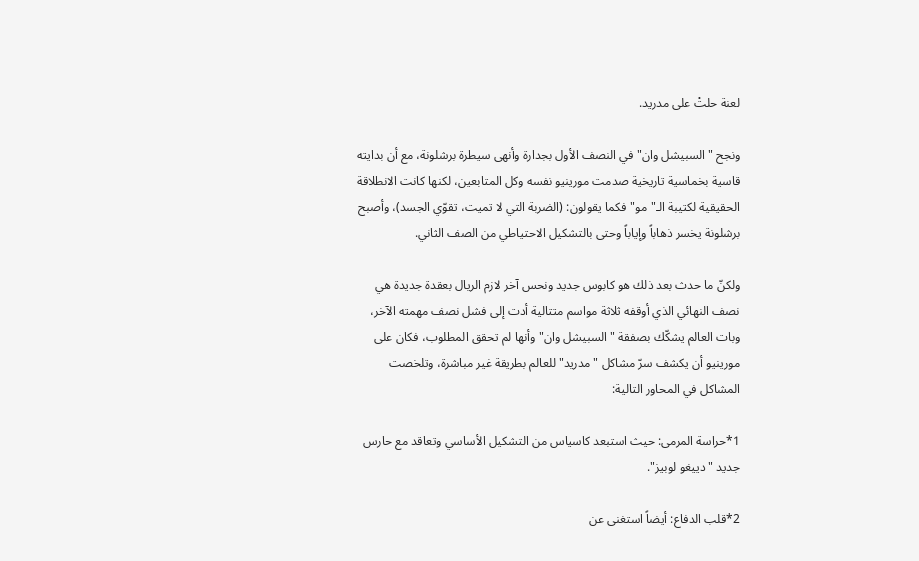لعنة حلتْ على مدريد.

ونجح "السبيشل وان" في النصف الأول بجدارة وأنهى سيطرة برشلونة، مع أن بدايته قاسية بخماسية تاريخية صدمت مورينيو نفسه وكل المتابعين، لكنها كانت الانطلاقة الحقيقية لكتيبة الـ"مو" فكما يقولون: (الضربة التي لا تميت، تقوّي الجسد)، وأصبح برشلونة يخسر ذهاباً وإياباً وحتى بالتشكيل الاحتياطي من الصف الثاني.

ولكنّ ما حدث بعد ذلك هو كابوس جديد ونحس آخر لازم الريال بعقدة جديدة هي نصف النهائي الذي أوقفه ثلاثة مواسم متتالية أدت إلى فشل نصف مهمته الآخر، وبات العالم يشكّك بصفقة "السبيشل وان" وأنها لم تحقق المطلوب، فكان على مورينيو أن يكشف سرّ مشاكل "مدريد" للعالم بطريقة غير مباشرة، وتلخصت المشاكل في المحاور التالية:

1*حراسة المرمى: حيث استبعد كاسياس من التشكيل الأساسي وتعاقد مع حارس جديد "دييغو لوبيز".

2*قلب الدفاع: أيضاً استغنى عن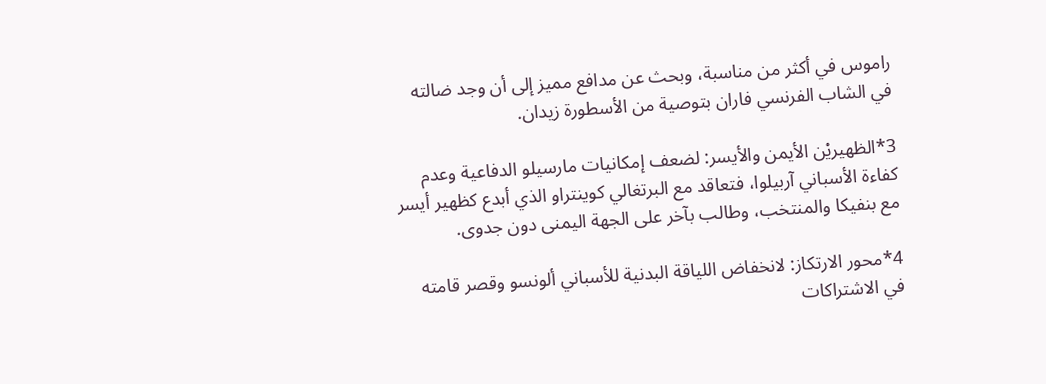راموس في أكثر من مناسبة، وبحث عن مدافع مميز إلى أن وجد ضالته في الشاب الفرنسي فاران بتوصية من الأسطورة زيدان.

3*الظهيريْن الأيمن والأيسر: لضعف إمكانيات مارسيلو الدفاعية وعدم كفاءة الأسباني آربيلوا، فتعاقد مع البرتغالي كوينتراو الذي أبدع كظهير أيسر مع بنفيكا والمنتخب، وطالب بآخر على الجهة اليمنى دون جدوى.

4*محور الارتكاز: لانخفاض اللياقة البدنية للأسباني ألونسو وقصر قامته في الاشتراكات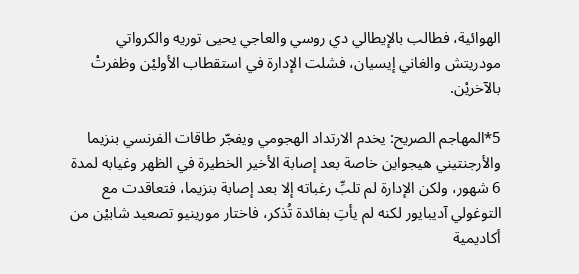الهوائية، فطالب بالإيطالي دي روسي والعاجي يحيى توريه والكرواتي مودريتش والغاني إيسيان، فشلت الإدارة في استقطاب الأوليْن وظفرتْ بالآخريْن.

5*المهاجم الصريح: يخدم الارتداد الهجومي ويفجّر طاقات الفرنسي بنزيما والأرجنتيني هيجواين خاصة بعد إصابة الأخير الخطيرة في الظهر وغيابه لمدة 6 شهور، ولكن الإدارة لم تلبِّ رغباته إلا بعد إصابة بنزيما، فتعاقدت مع التوغولي آديبايور لكنه لم يأتِ بفائدة تُذكر، فاختار مورينيو تصعيد شابيْن من أكاديمية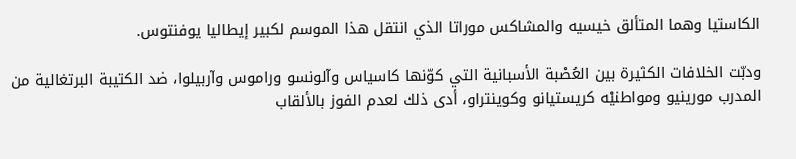الكاستيا وهما المتألق خيسيه والمشاكس موراتا الذي انتقل هذا الموسم لكبير إيطاليا يوفنتوس.

ودبّت الخلافات الكثيرة بين العُصْبة الأسبانية التي كوّنها كاسياس وآلونسو وراموس وآربيلوا، ضد الكتيبة البرتغالية من المدرب مورينيو ومواطنيْه كريستيانو وكوينتراو، أدى ذلك لعدم الفوز بالألقاب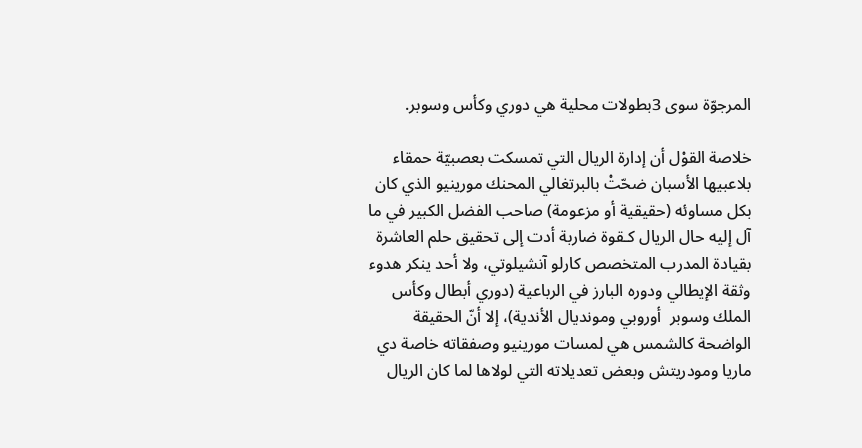المرجوّة سوى 3بطولات محلية هي دوري وكأس وسوبر.

خلاصة القوْل أن إدارة الريال التي تمسكت بعصبيّة حمقاء بلاعبيها الأسبان ضحّتْ بالبرتغالي المحنك مورينيو الذي كان بكل مساوئه (حقيقية أو مزعومة) صاحب الفضل الكبير في ما آل إليه حال الريال كـقوة ضاربة أدت إلى تحقيق حلم العاشرة بقيادة المدرب المتخصص كارلو آنشيلوتي، ولا أحد ينكر هدوء وثقة الإيطالي ودوره البارز في الرباعية (دوري أبطال وكأس الملك وسوبر  أوروبي ومونديال الأندية)، إلا أنّ الحقيقة الواضحة كالشمس هي لمسات مورينيو وصفقاته خاصة دي ماريا ومودريتش وبعض تعديلاته التي لولاها لما كان الريال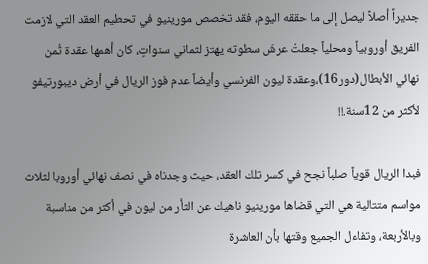جديراً أصلاً ليصل إلى ما حققه اليوم، فقد تخصص مورينيو في تحطيم العقد التي لازمت الفريق أوروبياً ومحلياً جعلتْ عرشَ سطوته يهتز لثماني سنواتٍ، كان أهمها عقدة ثُمن نهائي الأبطال(دور16)،وعقدة ليون الفرنسي وأيضاً عدم فوز الريال في أرض ديبورتيفو لأكثر من 12سنة.!!

فبدا الريال قوياً صلباً نجح في كسر تلك العقد، حيث وجدناه في نصف نهائي أوروبا لثلاث مواسم متتالية هي التي قضاها مورينيو ناهيك عن الثأر من ليون في أكثر من مناسبة وبالأربعة، وتفاءل الجميع وقتها بأن العاشرة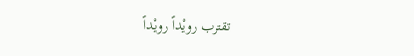تقترب رويْداً رويْداً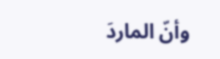وأنّ الماردَ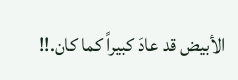الأبيض قد عادَ كبيراً كما كان.!!